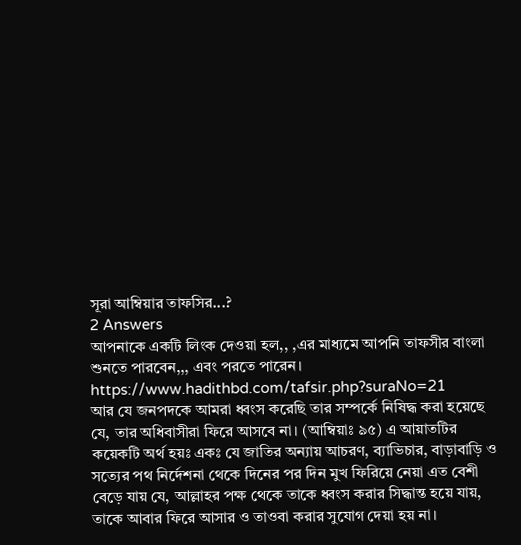সূরা আম্বিয়ার তাফসির...?
2 Answers
আপনাকে একটি লিংক দেওয়া হল,, ,এর মাধ্যমে আপনি তাফসীর বাংলা শুনতে পারবেন,,, এবং পরতে পারেন। https://www.hadithbd.com/tafsir.php?suraNo=21
আর যে জনপদকে আমরা ধ্বংস করেছি তার সম্পর্কে নিষিদ্ধ করা হয়েছে যে, তার অধিবাসীরা ফিরে আসবে না। (আম্বিয়াঃ ৯৫) এ আয়াতটির কয়েকটি অর্থ হয়ঃ একঃ যে জাতির অন্যায় আচরণ, ব্যাভিচার, বাড়াবাড়ি ও সত্যের পথ নির্দেশনা থেকে দিনের পর দিন মুখ ফিরিয়ে নেয়া এত বেশী বেড়ে যায় যে, আল্লাহর পক্ষ থেকে তাকে ধ্বংস করার সিদ্ধান্ত হয়ে যায়, তাকে আবার ফিরে আসার ও তাওবা করার সুযোগ দেয়া হয় না।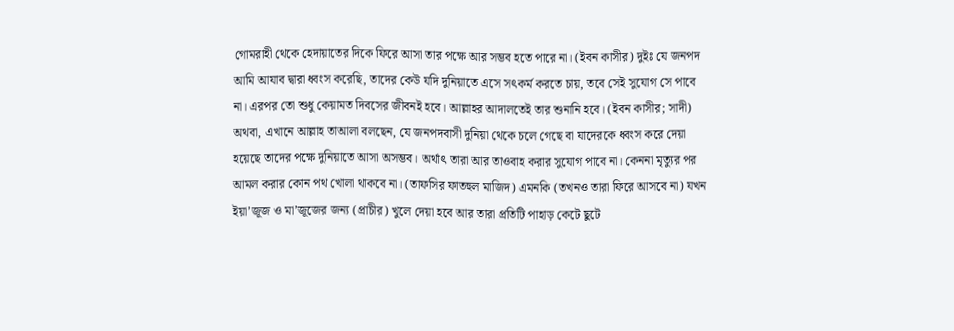গোমরাহী থেকে হেদায়াতের দিকে ফিরে আসা তার পক্ষে আর সম্ভব হতে পারে না। (ইবন কাসীর) দুইঃ যে জনপদ আমি আযাব দ্বারা ধ্বংস করেছি, তাদের কেউ যদি দুনিয়াতে এসে সৎকর্ম করতে চায়, তবে সেই সুযোগ সে পাবে না। এরপর তো শুধু কেয়ামত দিবসের জীবনই হবে। আল্লাহর আদালতেই তার শুনানি হবে। (ইবন কাসীর; সাদী) অথবা, এখানে আল্লাহ তাআলা বলছেন, যে জনপদবাসী দুনিয়া থেকে চলে গেছে বা যাদেরকে ধ্বংস করে দেয়া হয়েছে তাদের পক্ষে দুনিয়াতে আসা অসম্ভব। অর্থাৎ তারা আর তাওবাহ করার সুযোগ পাবে না। কেননা মৃত্যুর পর আমল করার কোন পথ খোলা থাকবে না। (তাফসির ফাতহুল মাজিদ) এমনকি (তখনও তারা ফিরে আসবে না) যখন ইয়া’জূজ ও মা’জূজের জন্য (প্রাচীর) খুলে দেয়া হবে আর তারা প্রতিটি পাহাড় কেটে ছুটে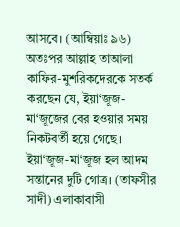আসবে। (আম্বিয়াঃ ৯৬) অতঃপর আল্লাহ তাআলা কাফির-মুশরিকদেরকে সতর্ক করছেন যে, ইয়া‘জূজ-মা‘জূজের বের হওয়ার সময় নিকটবর্তী হয়ে গেছে। ইয়া‘জূজ-মা‘জূজ হল আদম সন্তানের দুটি গোত্র। (তাফসীর সাদী) এলাকাবাসী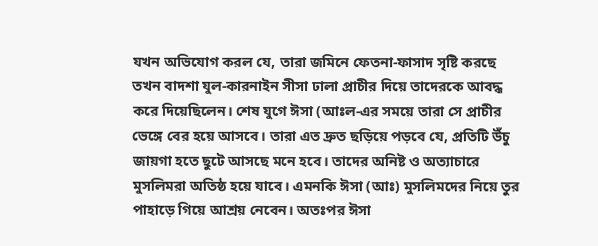যখন অভিযোগ করল যে, তারা জমিনে ফেতনা-ফাসাদ সৃষ্টি করছে তখন বাদশা যুল-কারনাইন সীসা ঢালা প্রাচীর দিয়ে তাদেরকে আবদ্ধ করে দিয়েছিলেন। শেষ যুগে ঈসা (আঃল-এর সময়ে তারা সে প্রাচীর ভেঙ্গে বের হয়ে আসবে। তারা এত দ্রুত ছড়িয়ে পড়বে যে, প্রতিটি উঁচু জায়গা হতে ছুটে আসছে মনে হবে। তাদের অনিষ্ট ও অত্যাচারে মুসলিমরা অতিষ্ঠ হয়ে যাবে। এমনকি ঈসা (আঃ) মুসলিমদের নিয়ে তুর পাহাড়ে গিয়ে আশ্রয় নেবেন। অতঃপর ঈসা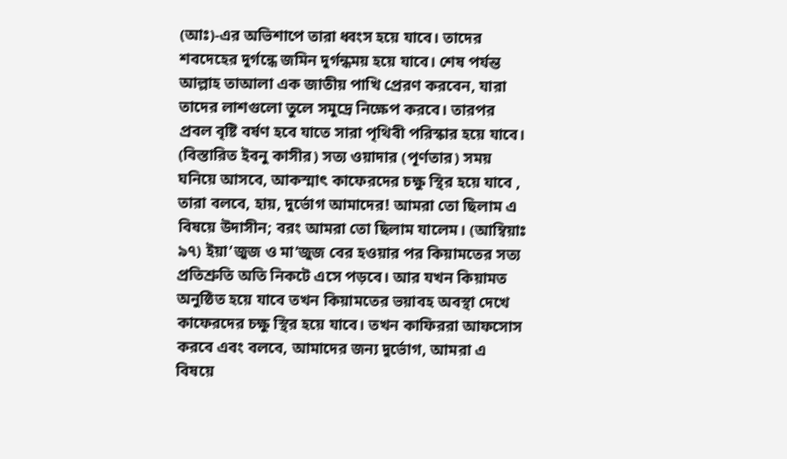(আঃ)-এর অভিশাপে তারা ধ্বংস হয়ে যাবে। তাদের শবদেহের দুর্গন্ধে জমিন দুর্গন্ধময় হয়ে যাবে। শেষ পর্যন্ত আল্লাহ তাআলা এক জাতীয় পাখি প্রেরণ করবেন, যারা তাদের লাশগুলো তুলে সমুদ্রে নিক্ষেপ করবে। তারপর প্রবল বৃষ্টি বর্ষণ হবে যাতে সারা পৃথিবী পরিস্কার হয়ে যাবে। (বিস্তারিত ইবনু কাসীর) সত্য ওয়াদার (পূর্ণতার) সময় ঘনিয়ে আসবে, আকস্মাৎ কাফেরদের চক্ষু স্থির হয়ে যাবে , তারা বলবে, হায়, দুর্ভোগ আমাদের! আমরা তো ছিলাম এ বিষয়ে উদাসীন; বরং আমরা তো ছিলাম যালেম। (আম্বিয়াঃ ৯৭) ইয়া’জুজ ও মা’জুজ বের হওয়ার পর কিয়ামতের সত্য প্রতিশ্রুতি অতি নিকটে এসে পড়বে। আর যখন কিয়ামত অনুষ্ঠিত হয়ে যাবে তখন কিয়ামতের ভয়াবহ অবস্থা দেখে কাফেরদের চক্ষু স্থির হয়ে যাবে। তখন কাফিররা আফসোস করবে এবং বলবে, আমাদের জন্য দুর্ভোগ, আমরা এ বিষয়ে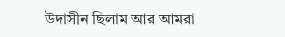উদাসীন ছিলাম আর আমরা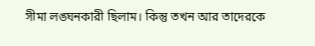সীমা লঙ্ঘনকারী ছিলাম। কিন্তু তখন আর তাদেরকে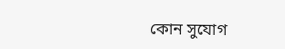কোন সুযোগ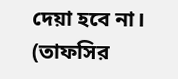দেয়া হবে না। (তাফসির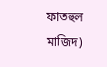ফাতহুল মাজিদ)